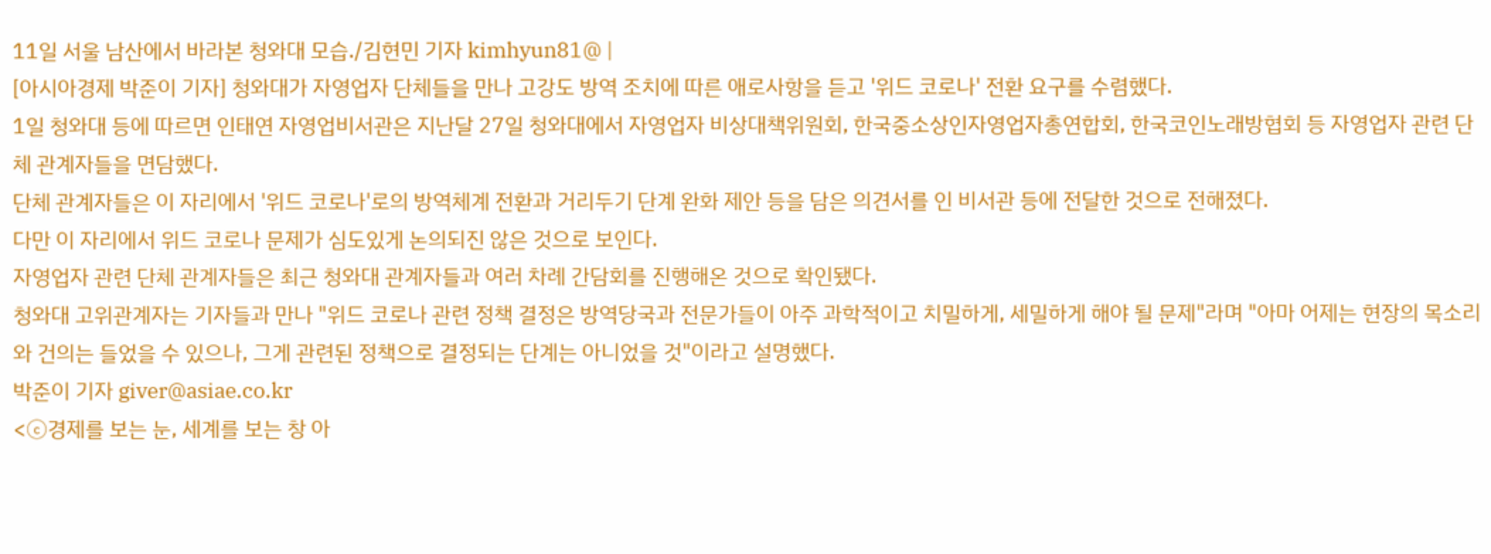11일 서울 남산에서 바라본 청와대 모습./김현민 기자 kimhyun81@ |
[아시아경제 박준이 기자] 청와대가 자영업자 단체들을 만나 고강도 방역 조치에 따른 애로사항을 듣고 '위드 코로나' 전환 요구를 수렴했다.
1일 청와대 등에 따르면 인태연 자영업비서관은 지난달 27일 청와대에서 자영업자 비상대책위원회, 한국중소상인자영업자총연합회, 한국코인노래방협회 등 자영업자 관련 단체 관계자들을 면담했다.
단체 관계자들은 이 자리에서 '위드 코로나'로의 방역체계 전환과 거리두기 단계 완화 제안 등을 담은 의견서를 인 비서관 등에 전달한 것으로 전해졌다.
다만 이 자리에서 위드 코로나 문제가 심도있게 논의되진 않은 것으로 보인다.
자영업자 관련 단체 관계자들은 최근 청와대 관계자들과 여러 차례 간담회를 진행해온 것으로 확인됐다.
청와대 고위관계자는 기자들과 만나 "위드 코로나 관련 정책 결정은 방역당국과 전문가들이 아주 과학적이고 치밀하게, 세밀하게 해야 될 문제"라며 "아마 어제는 현장의 목소리와 건의는 들었을 수 있으나, 그게 관련된 정책으로 결정되는 단계는 아니었을 것"이라고 설명했다.
박준이 기자 giver@asiae.co.kr
<ⓒ경제를 보는 눈, 세계를 보는 창 아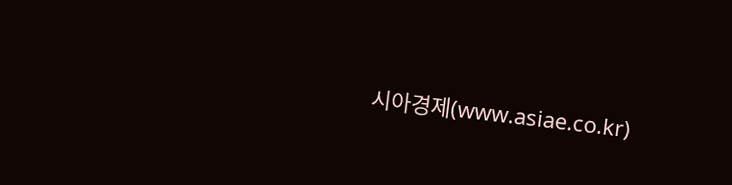시아경제(www.asiae.co.kr)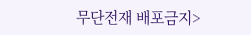무단전재 배포금지>